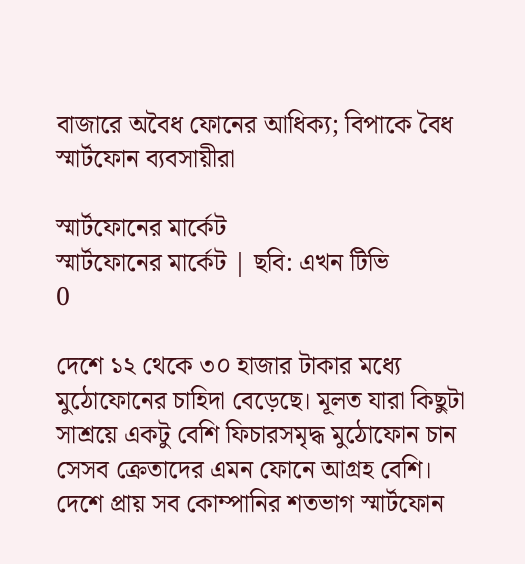বাজারে অবৈধ ফোনের আধিক্য; বিপাকে বৈধ স্মার্টফোন ব্যবসায়ীরা

স্মার্টফোনের মার্কেট
স্মার্টফোনের মার্কেট | ছবি: এখন টিভি
0

দেশে ১২ থেকে ৩০ হাজার টাকার মধ্যে মুঠোফোনের চাহিদা বেড়েছে। মূলত যারা কিছুটা সাশ্রয়ে একটু বেশি ফিচারসমৃদ্ধ মুঠোফোন চান সেসব ক্রেতাদের এমন ফোনে আগ্রহ বেশি। দেশে প্রায় সব কোম্পানির শতভাগ স্মার্টফোন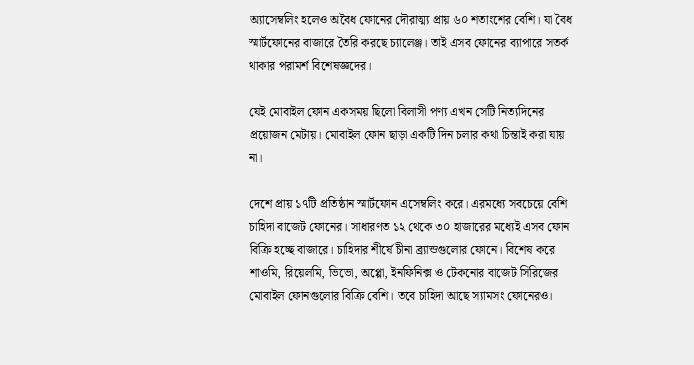অ্যাসেম্বলিং হলেও অবৈধ ফোনের দৌরাত্ম্য প্রায় ৬০ শতাংশের বেশি। যা বৈধ স্মার্টফোনের বাজারে তৈরি করছে চ্যালেঞ্জ। তাই এসব ফোনের ব্যাপারে সতর্ক থাকার পরামর্শ বিশেষজ্ঞদের।

যেই মোবাইল ফোন একসময় ছিলো বিলাসী পণ্য এখন সেটি নিত্যদিনের প্রয়োজন মেটায়। মোবাইল ফোন ছাড়া একটি দিন চলার কথা চিন্তাই করা যায় না।

দেশে প্রায় ১৭টি প্রতিষ্ঠান স্মার্টফোন এসেম্বলিং করে। এরমধ্যে সবচেয়ে বেশি চাহিদা বাজেট ফোনের। সাধারণত ১২ থেকে ৩০ হাজারের মধ্যেই এসব ফোন বিক্রি হচ্ছে বাজারে। চাহিদার শীর্ষে চীনা ব্র্যান্ডগুলোর ফোনে। বিশেষ করে শাওমি, রিয়েলমি, ভিভো, অপ্পো, ইনফিনিক্স ও টেকনোর বাজেট সিরিজের মোবাইল ফোনগুলোর বিক্রি বেশি। তবে চাহিদা আছে স্যামসং ফোনেরও।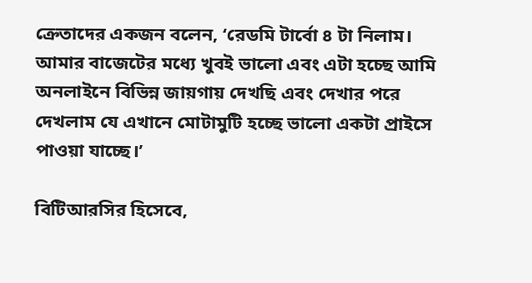ক্রেতাদের একজন বলেন, ‘রেডমি টার্বো ৪ টা নিলাম। আমার বাজেটের মধ্যে খুবই ভালো এবং এটা হচ্ছে আমি অনলাইনে বিভিন্ন জায়গায় দেখছি এবং দেখার পরে দেখলাম যে এখানে মোটামুটি হচ্ছে ভালো একটা প্রাইসে পাওয়া যাচ্ছে।’

বিটিআরসির হিসেবে,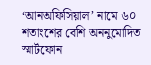‘আনঅফিসিয়াল’ নামে ৬০ শতাংশের বেশি অননুমোদিত স্মার্টফোন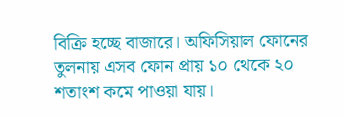বিক্রি হচ্ছে বাজারে। অফিসিয়াল ফোনের তুলনায় এসব ফোন প্রায় ১০ থেকে ২০ শতাংশ কমে পাওয়া যায়।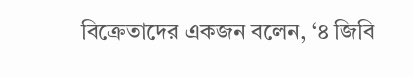বিক্রেতাদের একজন বলেন, ‘৪ জিবি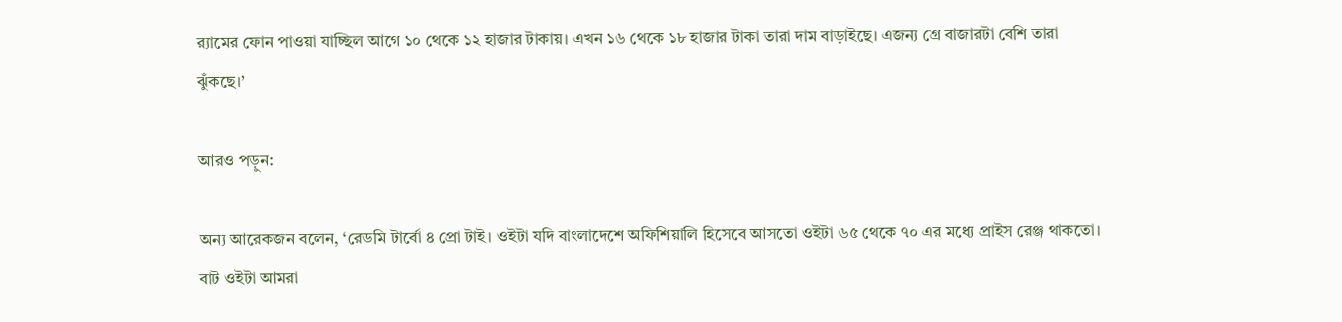র‍্যামের ফোন পাওয়া যাচ্ছিল আগে ১০ থেকে ১২ হাজার টাকায়। এখন ১৬ থেকে ১৮ হাজার টাকা তারা দাম বাড়াইছে। এজন্য গ্রে বাজারটা বেশি তারা ঝুঁকছে।’

আরও পড়ুন:

অন্য আরেকজন বলেন, ‘রেডমি টার্বো ৪ প্রো টাই। ওইটা যদি বাংলাদেশে অফিশিয়ালি হিসেবে আসতো ওইটা ৬৫ থেকে ৭০ এর মধ্যে প্রাইস রেঞ্জ থাকতো। বাট ওইটা আমরা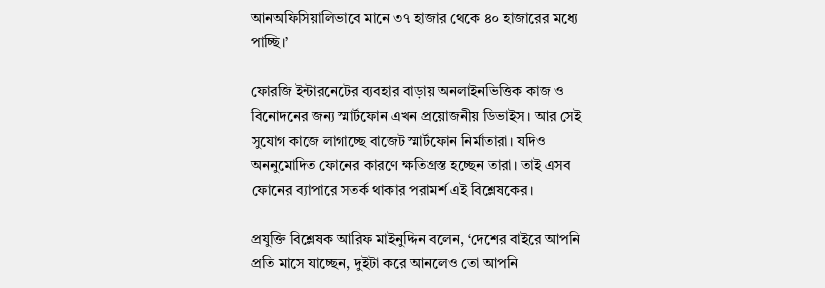আনঅফিসিয়ালিভাবে মানে ৩৭ হাজার থেকে ৪০ হাজারের মধ্যে পাচ্ছি।’

ফোরজি ইন্টারনেটের ব্যবহার বাড়ায় অনলাইনভিত্তিক কাজ ও বিনোদনের জন্য স্মার্টফোন এখন প্রয়োজনীয় ডিভাইস। আর সেই সুযোগ কাজে লাগাচ্ছে বাজেট স্মার্টফোন নির্মাতারা। যদিও অননুমোদিত ফোনের কারণে ক্ষতিগ্রস্ত হচ্ছেন তারা। তাই এসব ফোনের ব্যাপারে সতর্ক থাকার পরামর্শ এই বিশ্লেষকের।

প্রযুক্তি বিশ্লেষক আরিফ মাইনুদ্দিন বলেন, ‘দেশের বাইরে আপনি প্রতি মাসে যাচ্ছেন, দুইটা করে আনলেও তো আপনি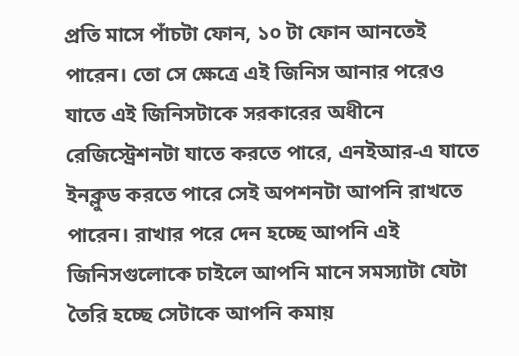প্রতি মাসে পাঁচটা ফোন, ১০ টা ফোন আনতেই পারেন। তো সে ক্ষেত্রে এই জিনিস আনার পরেও যাতে এই জিনিসটাকে সরকারের অধীনে রেজিস্ট্রেশনটা যাতে করতে পারে, এনইআর-এ যাতে ইনক্লুড করতে পারে সেই অপশনটা আপনি রাখতে পারেন। রাখার পরে দেন হচ্ছে আপনি এই জিনিসগুলোকে চাইলে আপনি মানে সমস্যাটা যেটা তৈরি হচ্ছে সেটাকে আপনি কমায়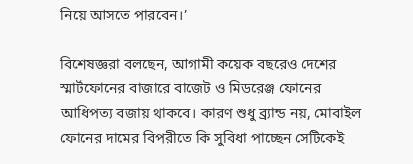নিয়ে আসতে পারবেন।’

বিশেষজ্ঞরা বলছেন, আগামী কয়েক বছরেও দেশের স্মার্টফোনের বাজারে বাজেট ও মিডরেঞ্জ ফোনের আধিপত্য বজায় থাকবে। কারণ শুধু ব্র্যান্ড নয়, মোবাইল ফোনের দামের বিপরীতে কি সুবিধা পাচ্ছেন সেটিকেই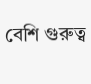বেশি গুরুত্ব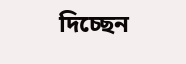দিচ্ছেন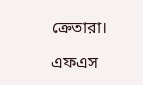ক্রেতারা।

এফএস